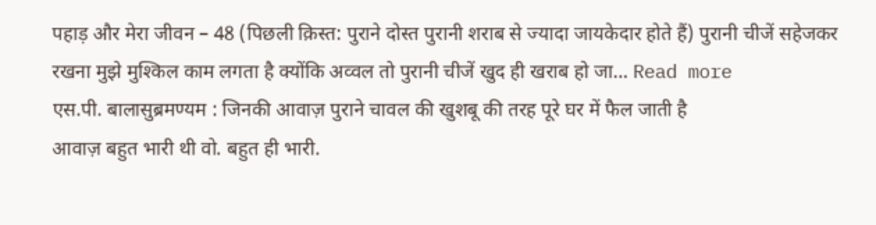पहाड़ और मेरा जीवन – 48 (पिछली क़िस्त: पुराने दोस्त पुरानी शराब से ज्यादा जायकेदार होते हैं) पुरानी चीजें सहेजकर रखना मुझे मुश्किल काम लगता है क्योंकि अव्वल तो पुरानी चीजें खुद ही खराब हो जा... Read more
एस.पी. बालासुब्रमण्यम : जिनकी आवाज़ पुराने चावल की खुशबू की तरह पूरे घर में फैल जाती है
आवाज़ बहुत भारी थी वो. बहुत ही भारी.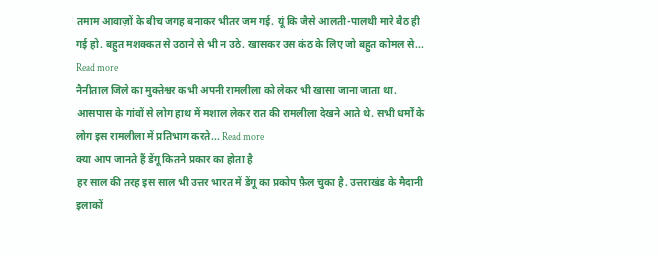तमाम आवाज़ों के बीच जगह बनाकर भीतर जम गई. यूं कि जैसे आलती-पालथी मारे बैठ ही गई हो. बहुत मशक्कत से उठाने से भी न उठे. खासकर उस कंठ के लिए जो बहुत कोमल से... Read more
नैनीताल जिले का मुक्तेश्वर कभी अपनी रामलीला को लेकर भी खासा जाना जाता था. आसपास के गांवों से लोग हाथ में मशाल लेकर रात की रामलीला देखने आते थे. सभी धर्मों के लोग इस रामलीला में प्रतिभाग करते... Read more
क्या आप जानते हैं डेंगू कितने प्रकार का होता है
हर साल की तरह इस साल भी उत्तर भारत में डेंगू का प्रकोप फ़ैल चुका है. उत्तराखंड के मैदानी इलाकों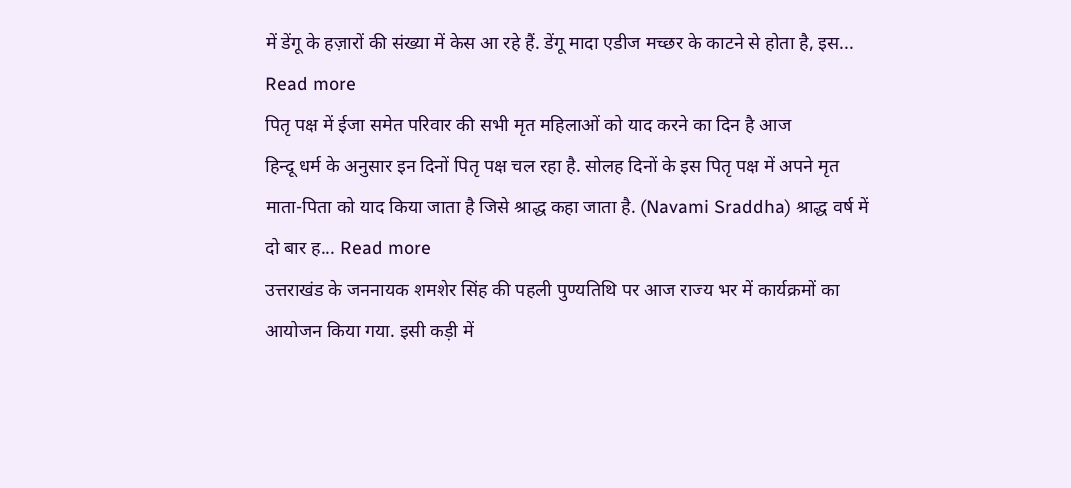में डेंगू के हज़ारों की संख्या में केस आ रहे हैं. डेंगू मादा एडीज मच्छर के काटने से होता है, इस... Read more
पितृ पक्ष में ईजा समेत परिवार की सभी मृत महिलाओं को याद करने का दिन है आज
हिन्दू धर्म के अनुसार इन दिनों पितृ पक्ष चल रहा है. सोलह दिनों के इस पितृ पक्ष में अपने मृत माता-पिता को याद किया जाता है जिसे श्राद्ध कहा जाता है. (Navami Sraddha) श्राद्ध वर्ष में दो बार ह... Read more
उत्तराखंड के जननायक शमशेर सिंह की पहली पुण्यतिथि पर आज राज्य भर में कार्यक्रमों का आयोजन किया गया. इसी कड़ी में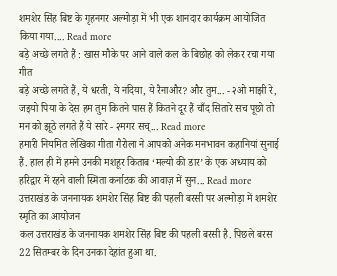शमशेर सिंह बिष्ट के गृहनगर अल्मोड़ा में भी एक शानदार कार्यक्रम आयोजित किया गया.... Read more
बड़े अच्छे लगते हैं : खास मौके पर आने वाले कल के बिछोह को लेकर रचा गया गीत
बड़े अच्छे लगते हैं, ये धरती, ये नदिया, ये रैनाऔर? और तुम... - २ओ माझी रे, जइयो पिया के देस हम तुम कितने पास हैं कितने दूर हैं चाँद सितारे सच पूछो तो मन को झूठे लगते हैं ये सारे - २मगर सच्... Read more
हमारी नियमित लेखिका गीता गैरोला ने आपको अनेक मनभावन कहानियां सुनाई हैं. हाल ही में हमने उनकी मशहूर किताब ‘मल्यो की डार’ के एक अध्याय को हरिद्वार में रहने वाली स्मिता कर्नाटक की आवाज़ में सुन... Read more
उत्तराखंड के जननायक शमशेर सिंह बिष्ट की पहली बरसी पर अल्मोड़ा में शमशेर स्मृति का आयोजन
कल उत्तराखंड के जननायक शमशेर सिंह बिष्ट की पहली बरसी है. पिछले बरस 22 सितम्बर के दिन उनका देहांत हुआ था.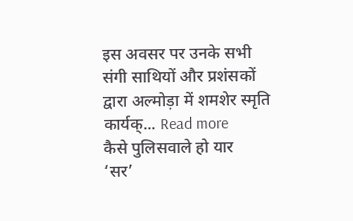इस अवसर पर उनके सभी संगी साथियों और प्रशंसकों द्वारा अल्मोड़ा में शमशेर स्मृति कार्यक्... Read more
कैसे पुलिसवाले हो यार
‘सर’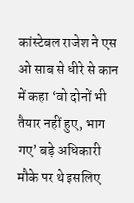कांस्टेबल राजेश ने एस ओ साब से धीरे से कान में कहा ‘वो दोनों भी तैयार नहीं हुए, भाग गए’ बड़े अधिकारी मौके पर थे इसलिए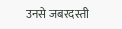उनसे जबरदस्ती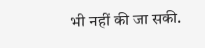भी नहीं की जा सकी.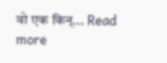वो एक किन्... Read more